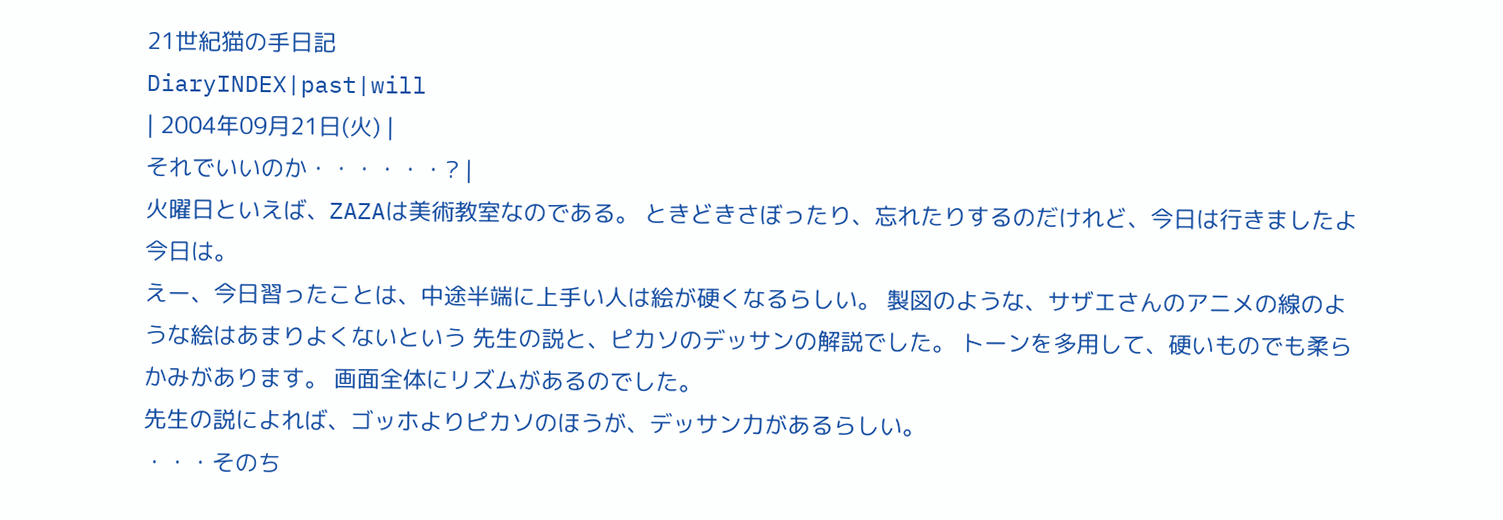21世紀猫の手日記
DiaryINDEX|past|will
| 2004年09月21日(火) |
それでいいのか・・・・・・? |
火曜日といえば、ZAZAは美術教室なのである。 ときどきさぼったり、忘れたりするのだけれど、今日は行きましたよ 今日は。
えー、今日習ったことは、中途半端に上手い人は絵が硬くなるらしい。 製図のような、サザエさんのアニメの線のような絵はあまりよくないという 先生の説と、ピカソのデッサンの解説でした。 トーンを多用して、硬いものでも柔らかみがあります。 画面全体にリズムがあるのでした。
先生の説によれば、ゴッホよりピカソのほうが、デッサン力があるらしい。
・・・そのち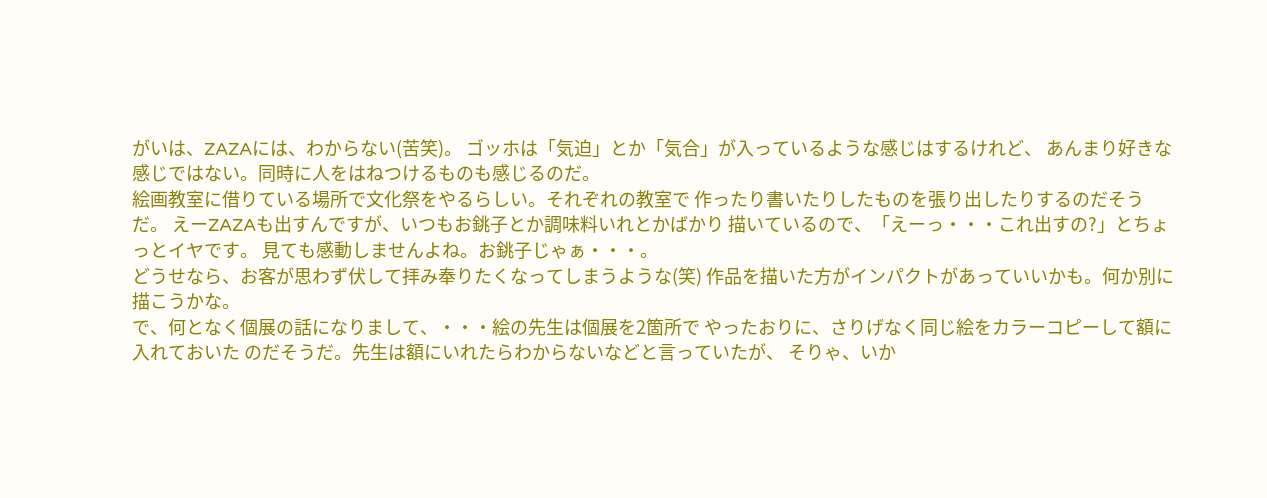がいは、ZAZAには、わからない(苦笑)。 ゴッホは「気迫」とか「気合」が入っているような感じはするけれど、 あんまり好きな感じではない。同時に人をはねつけるものも感じるのだ。
絵画教室に借りている場所で文化祭をやるらしい。それぞれの教室で 作ったり書いたりしたものを張り出したりするのだそうだ。 えーZAZAも出すんですが、いつもお銚子とか調味料いれとかばかり 描いているので、「えーっ・・・これ出すの?」とちょっとイヤです。 見ても感動しませんよね。お銚子じゃぁ・・・。
どうせなら、お客が思わず伏して拝み奉りたくなってしまうような(笑) 作品を描いた方がインパクトがあっていいかも。何か別に描こうかな。
で、何となく個展の話になりまして、・・・絵の先生は個展を2箇所で やったおりに、さりげなく同じ絵をカラーコピーして額に入れておいた のだそうだ。先生は額にいれたらわからないなどと言っていたが、 そりゃ、いか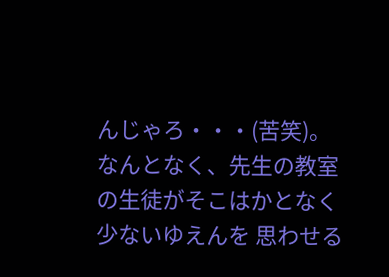んじゃろ・・・(苦笑)。 なんとなく、先生の教室の生徒がそこはかとなく少ないゆえんを 思わせる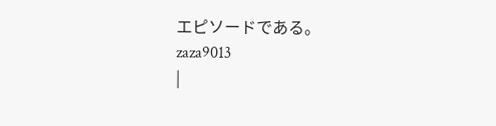エピソードである。
zaza9013
|